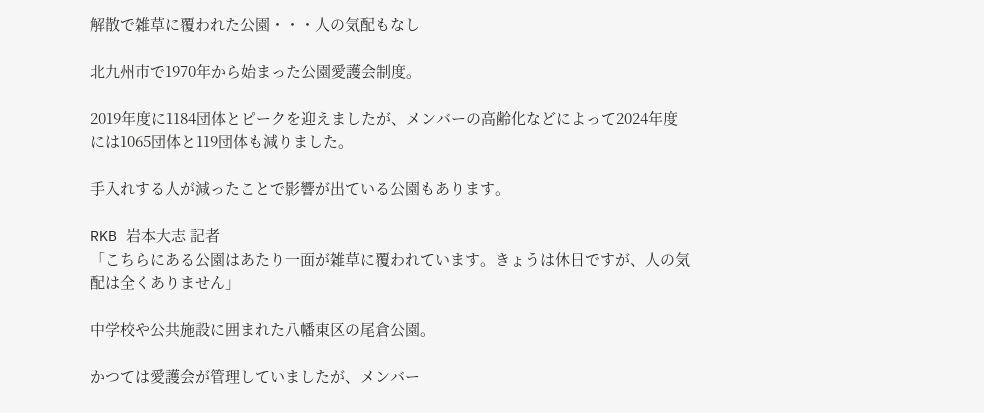解散で雑草に覆われた公園・・・人の気配もなし

北九州市で1970年から始まった公園愛護会制度。

2019年度に1184団体とピークを迎えましたが、メンバーの高齢化などによって2024年度には1065団体と119団体も減りました。

手入れする人が減ったことで影響が出ている公園もあります。

RKB 岩本大志 記者
「こちらにある公園はあたり一面が雑草に覆われています。きょうは休日ですが、人の気配は全くありません」

中学校や公共施設に囲まれた八幡東区の尾倉公園。

かつては愛護会が管理していましたが、メンバー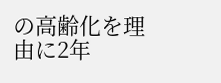の高齢化を理由に2年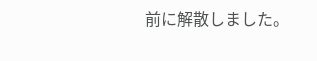前に解散しました。